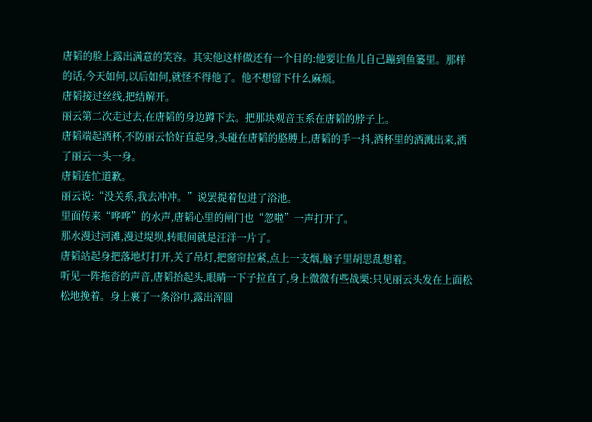唐韬的脸上露出满意的笑容。其实他这样做还有一个目的:他要让鱼儿自己蹦到鱼篓里。那样的话,今天如何,以后如何,就怪不得他了。他不想留下什么麻烦。
唐韬接过丝线,把结解开。
丽云第二次走过去,在唐韬的身边蹲下去。把那块观音玉系在唐韬的脖子上。
唐韬端起酒杯,不防丽云恰好直起身,头碰在唐韬的胳膊上,唐韬的手一抖,酒杯里的酒溅出来,洒了丽云一头一身。
唐韬连忙道歉。
丽云说:“没关系,我去冲冲。”说罢提着包进了浴池。
里面传来“哗哗”的水声,唐韬心里的闸门也“忽啦”一声打开了。
那水漫过河滩,漫过堤坝,转眼间就是汪洋一片了。
唐韬站起身把落地灯打开,关了吊灯,把窗帘拉紧,点上一支烟,脑子里胡思乱想着。
听见一阵拖沓的声音,唐韬抬起头,眼睛一下子拉直了,身上微微有些战栗:只见丽云头发在上面松松地挽着。身上裹了一条浴巾,露出浑圆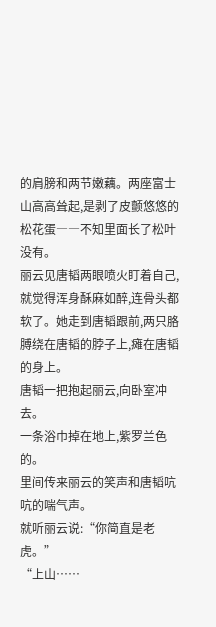的肩膀和两节嫩藕。两座富士山高高耸起,是剥了皮颤悠悠的松花蛋――不知里面长了松叶没有。
丽云见唐韬两眼喷火盯着自己,就觉得浑身酥麻如醉,连骨头都软了。她走到唐韬跟前,两只胳膊绕在唐韬的脖子上,瘫在唐韬的身上。
唐韬一把抱起丽云,向卧室冲去。
一条浴巾掉在地上,紫罗兰色的。
里间传来丽云的笑声和唐韬吭吭的喘气声。
就听丽云说:“你简直是老虎。”
“上山……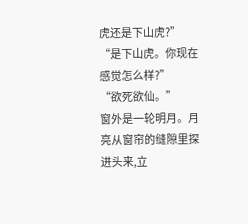虎还是下山虎?”
“是下山虎。你现在感觉怎么样?”
“欲死欲仙。”
窗外是一轮明月。月亮从窗帘的缝隙里探进头来,立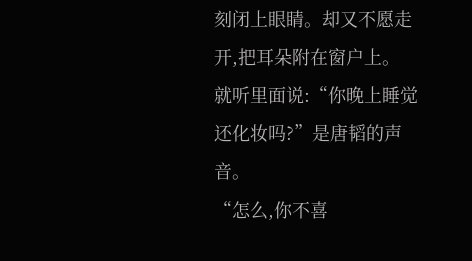刻闭上眼睛。却又不愿走开,把耳朵附在窗户上。
就听里面说:“你晚上睡觉还化妆吗?”是唐韬的声音。
“怎么,你不喜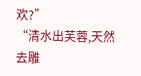欢?”
“清水出芙蓉,天然去雕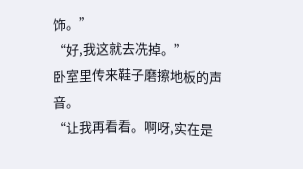饰。”
“好,我这就去冼掉。”
卧室里传来鞋子磨擦地板的声音。
“让我再看看。啊呀,实在是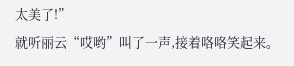太美了!”
就听丽云“哎哟”叫了一声,接着咯咯笑起来。